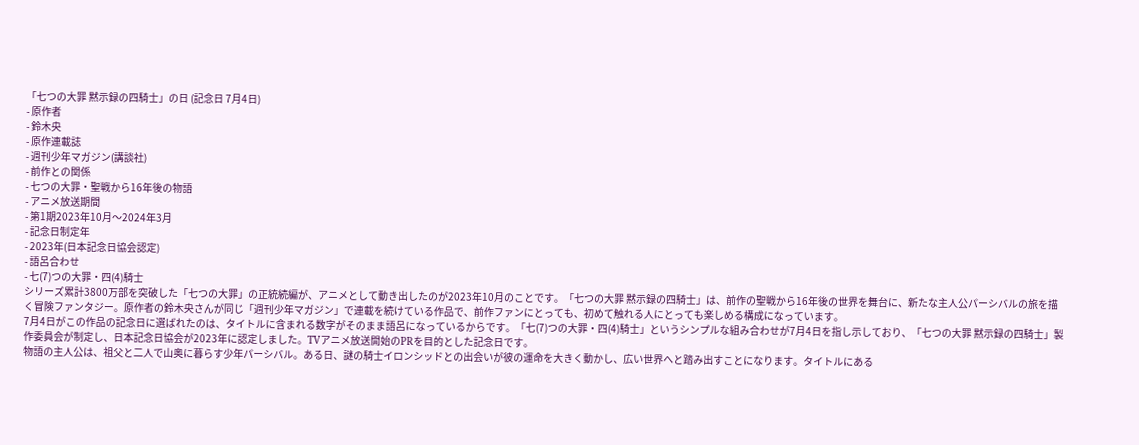「七つの大罪 黙示録の四騎士」の日 (記念日 7月4日)
- 原作者
- 鈴木央
- 原作連載誌
- 週刊少年マガジン(講談社)
- 前作との関係
- 七つの大罪・聖戦から16年後の物語
- アニメ放送期間
- 第1期2023年10月〜2024年3月
- 記念日制定年
- 2023年(日本記念日協会認定)
- 語呂合わせ
- 七(7)つの大罪・四(4)騎士
シリーズ累計3800万部を突破した「七つの大罪」の正統続編が、アニメとして動き出したのが2023年10月のことです。「七つの大罪 黙示録の四騎士」は、前作の聖戦から16年後の世界を舞台に、新たな主人公パーシバルの旅を描く冒険ファンタジー。原作者の鈴木央さんが同じ「週刊少年マガジン」で連載を続けている作品で、前作ファンにとっても、初めて触れる人にとっても楽しめる構成になっています。
7月4日がこの作品の記念日に選ばれたのは、タイトルに含まれる数字がそのまま語呂になっているからです。「七(7)つの大罪・四(4)騎士」というシンプルな組み合わせが7月4日を指し示しており、「七つの大罪 黙示録の四騎士」製作委員会が制定し、日本記念日協会が2023年に認定しました。TVアニメ放送開始のPRを目的とした記念日です。
物語の主人公は、祖父と二人で山奥に暮らす少年パーシバル。ある日、謎の騎士イロンシッドとの出会いが彼の運命を大きく動かし、広い世界へと踏み出すことになります。タイトルにある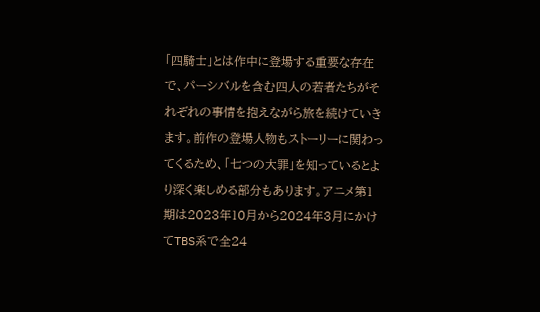「四騎士」とは作中に登場する重要な存在で、パーシバルを含む四人の若者たちがそれぞれの事情を抱えながら旅を続けていきます。前作の登場人物もストーリーに関わってくるため、「七つの大罪」を知っているとより深く楽しめる部分もあります。アニメ第1期は2023年10月から2024年3月にかけてTBS系で全24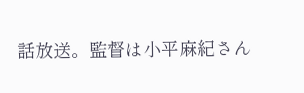話放送。監督は小平麻紀さん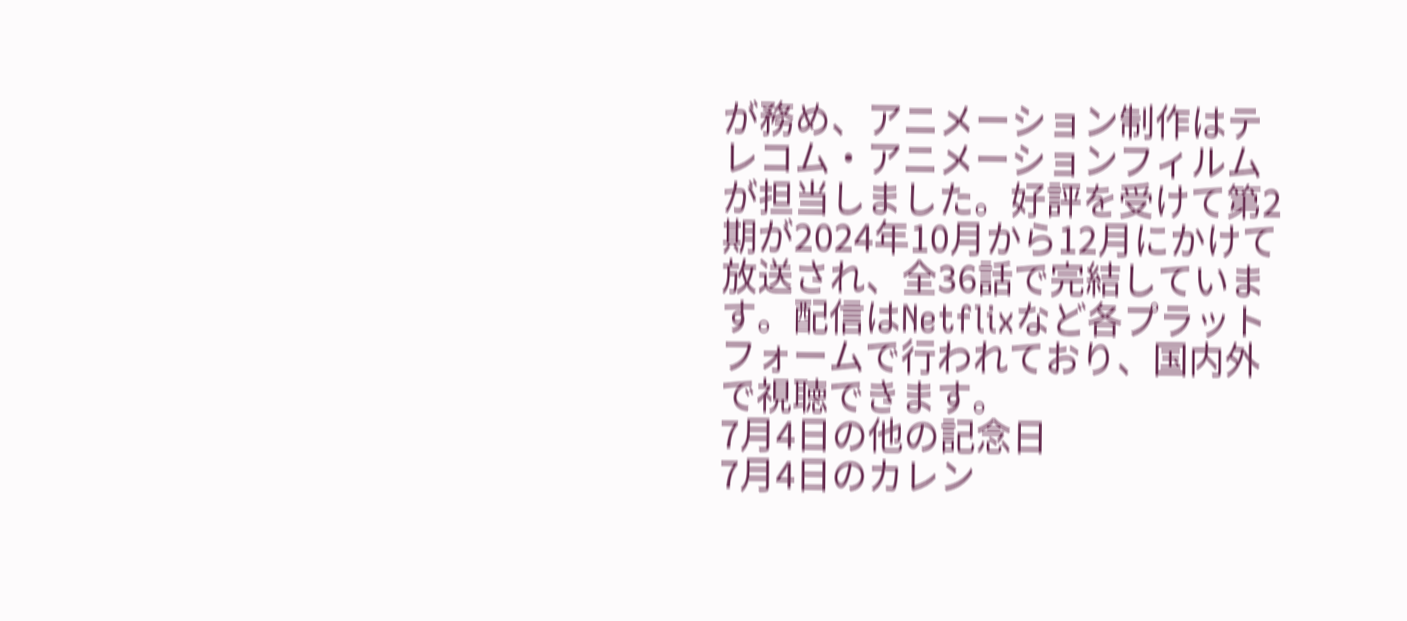が務め、アニメーション制作はテレコム・アニメーションフィルムが担当しました。好評を受けて第2期が2024年10月から12月にかけて放送され、全36話で完結しています。配信はNetflixなど各プラットフォームで行われており、国内外で視聴できます。
7月4日の他の記念日
7月4日のカレン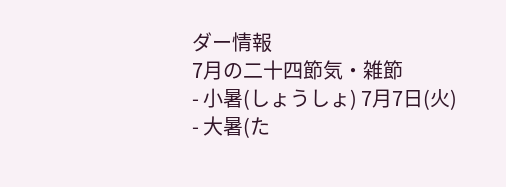ダー情報
7月の二十四節気・雑節
- 小暑(しょうしょ) 7月7日(火)
- 大暑(た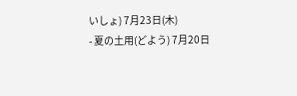いしょ) 7月23日(木)
- 夏の土用(どよう) 7月20日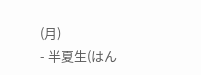(月)
- 半夏生(はん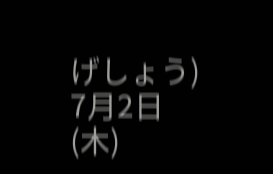げしょう) 7月2日(木)